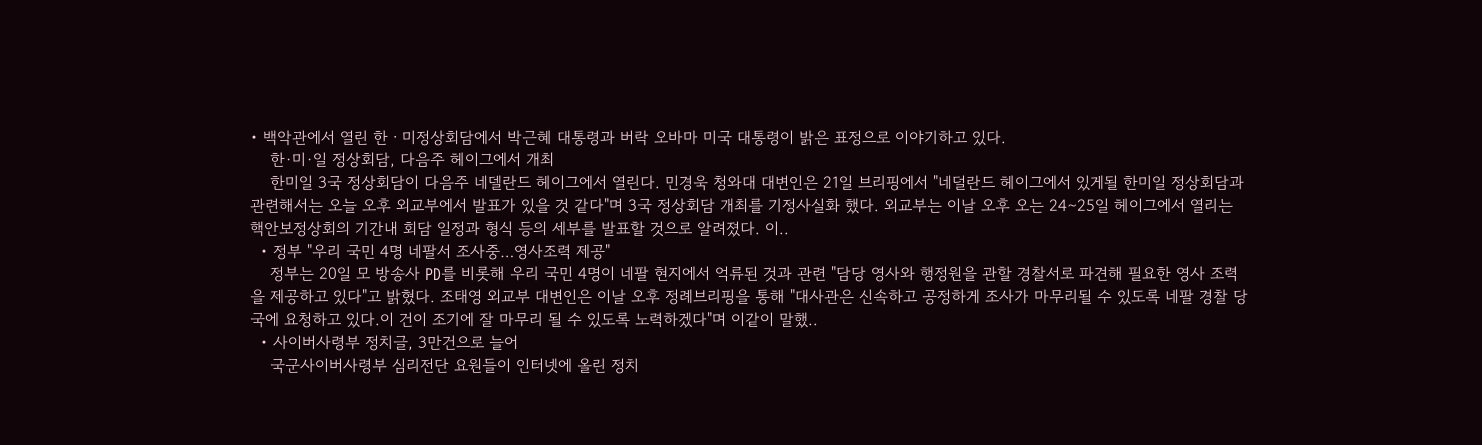• 백악관에서 열린 한ㆍ미정상회담에서 박근혜 대통령과 버락 오바마 미국 대통령이 밝은 표정으로 이야기하고 있다.
    한·미·일 정상회담, 다음주 헤이그에서 개최
    한미일 3국 정상회담이 다음주 네델란드 헤이그에서 열린다. 민경욱 청와대 대변인은 21일 브리핑에서 "네덜란드 헤이그에서 있게될 한미일 정상회담과 관련해서는 오늘 오후 외교부에서 발표가 있을 것 같다"며 3국 정상회담 개최를 기정사실화 했다. 외교부는 이날 오후 오는 24∼25일 헤이그에서 열리는 핵안보정상회의 기간내 회담 일정과 형식 등의 세부를 발표할 것으로 알려졌다. 이..
  • 정부 "우리 국민 4명 네팔서 조사중…영사조력 제공"
    정부는 20일 모 방송사 PD를 비롯해 우리 국민 4명이 네팔 현지에서 억류된 것과 관련 "담당 영사와 행정원을 관할 경찰서로 파견해 필요한 영사 조력을 제공하고 있다"고 밝혔다. 조태영 외교부 대변인은 이날 오후 정례브리핑을 통해 "대사관은 신속하고 공정하게 조사가 마무리될 수 있도록 네팔 경찰 당국에 요청하고 있다.이 건이 조기에 잘 마무리 될 수 있도록 노력하겠다"며 이같이 말했..
  • 사이버사령부 정치글, 3만건으로 늘어
    국군사이버사령부 심리전단 요원들이 인터넷에 올린 정치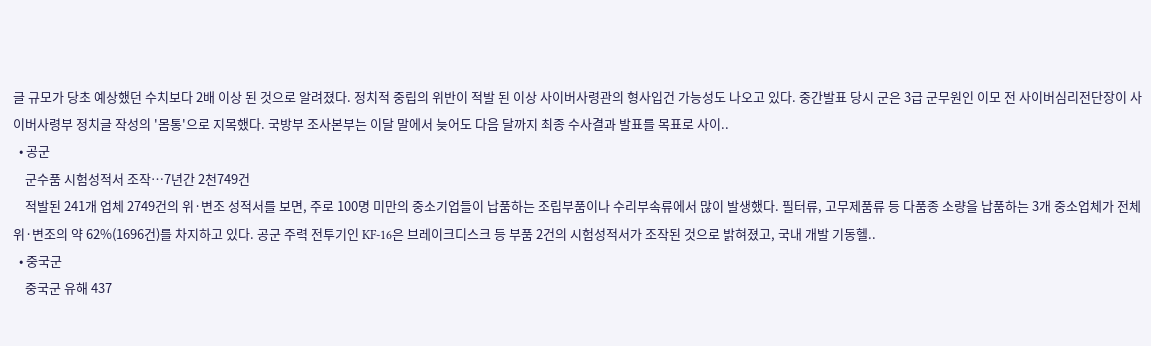글 규모가 당초 예상했던 수치보다 2배 이상 된 것으로 알려졌다. 정치적 중립의 위반이 적발 된 이상 사이버사령관의 형사입건 가능성도 나오고 있다. 중간발표 당시 군은 3급 군무원인 이모 전 사이버심리전단장이 사이버사령부 정치글 작성의 '몸통'으로 지목했다. 국방부 조사본부는 이달 말에서 늦어도 다음 달까지 최종 수사결과 발표를 목표로 사이..
  • 공군
    군수품 시험성적서 조작…7년간 2천749건
    적발된 241개 업체 2749건의 위·변조 성적서를 보면, 주로 100명 미만의 중소기업들이 납품하는 조립부품이나 수리부속류에서 많이 발생했다. 필터류, 고무제품류 등 다품종 소량을 납품하는 3개 중소업체가 전체 위·변조의 약 62%(1696건)를 차지하고 있다. 공군 주력 전투기인 KF-16은 브레이크디스크 등 부품 2건의 시험성적서가 조작된 것으로 밝혀졌고, 국내 개발 기동헬..
  • 중국군
    중국군 유해 437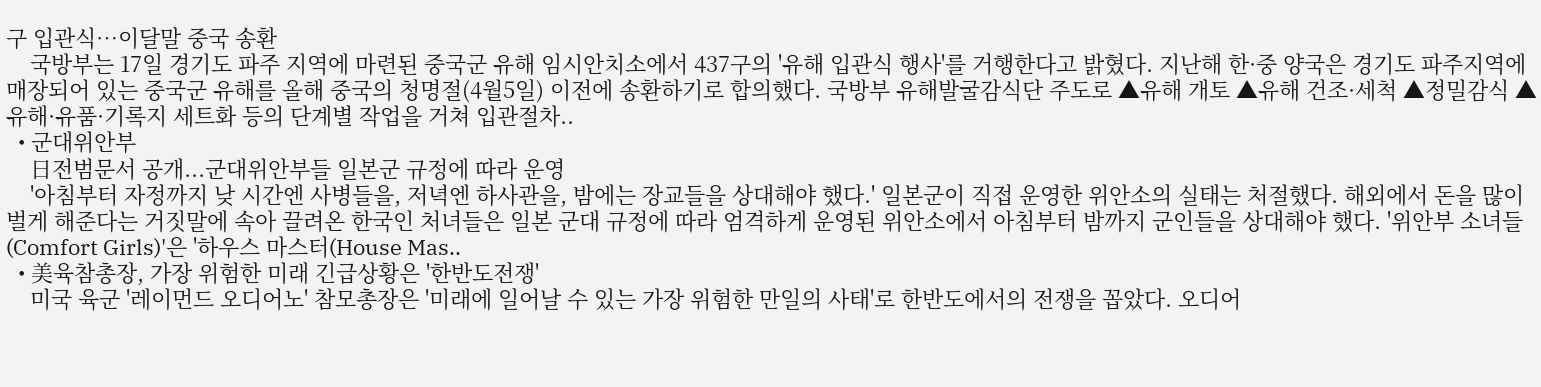구 입관식…이달말 중국 송환
    국방부는 17일 경기도 파주 지역에 마련된 중국군 유해 임시안치소에서 437구의 '유해 입관식 행사'를 거행한다고 밝혔다. 지난해 한·중 양국은 경기도 파주지역에 매장되어 있는 중국군 유해를 올해 중국의 청명절(4월5일) 이전에 송환하기로 합의했다. 국방부 유해발굴감식단 주도로 ▲유해 개토 ▲유해 건조·세척 ▲정밀감식 ▲유해·유품·기록지 세트화 등의 단계별 작업을 거쳐 입관절차..
  • 군대위안부
    日전범문서 공개...군대위안부들 일본군 규정에 따라 운영
    '아침부터 자정까지 낮 시간엔 사병들을, 저녁엔 하사관을, 밤에는 장교들을 상대해야 했다.' 일본군이 직접 운영한 위안소의 실태는 처절했다. 해외에서 돈을 많이 벌게 해준다는 거짓말에 속아 끌려온 한국인 처녀들은 일본 군대 규정에 따라 엄격하게 운영된 위안소에서 아침부터 밤까지 군인들을 상대해야 했다. '위안부 소녀들(Comfort Girls)'은 '하우스 마스터(House Mas..
  • 美육참총장, 가장 위험한 미래 긴급상황은 '한반도전쟁'
    미국 육군 '레이먼드 오디어노' 참모총장은 '미래에 일어날 수 있는 가장 위험한 만일의 사태'로 한반도에서의 전쟁을 꼽았다. 오디어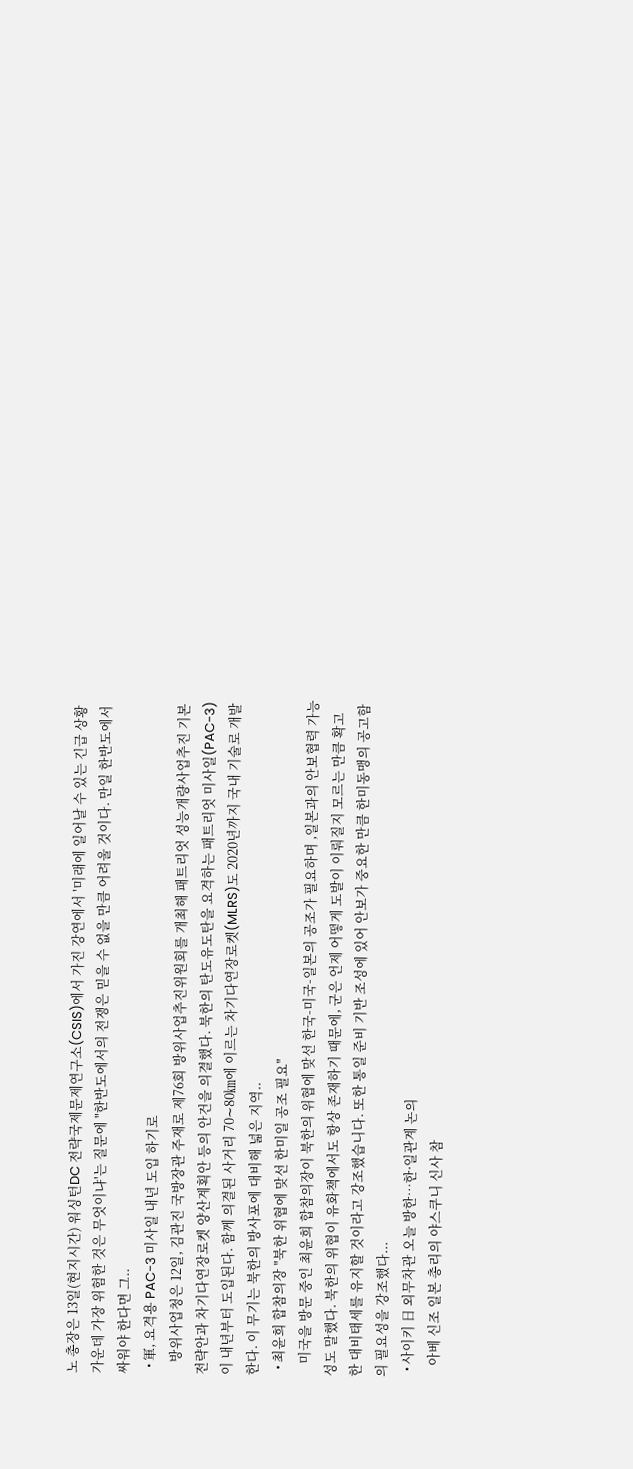노 총장은 13일(현지시간) 워싱턴DC 전략국제문제연구소(CSIS)에서 가진 강연에서 '미래에 일어날 수 있는 긴급 상황 가운데 가장 위험한 것은 무엇이냐'는 질문에 "한반도에서의 전쟁은 믿을 수 없을 만큼 어려울 것이다. 만일 한반도에서 싸워야 한다면 그..
  • 軍, 요격용 PAC-3 미사일 내년 도입 하기로
    방위사업청은 12일, 김관진 국방장관 주재로 제76회 방위사업추진위원회를 개최해 패트리엇 성능개량사업추진 기본전략안과 차기다연장로켓 양산계획안 등의 안건을 의결했다. 북한의 탄도유도탄을 요격하는 패트리엇 미사일(PAC-3)이 내년부터 도입된다. 함께 의결된 사거리 70∼80㎞에 이르는 차기다연장로켓(MLRS)도 2020년까지 국내 기술로 개발한다. 이 무기는 북한의 방사포에 대비해 넓은 지역..
  • 최윤희 합참의장 "북한 위협에 맞선 한미일 공조 필요"
    미국을 방문 중인 최윤희 합참의장이 북한의 위협에 맞선 한국-미국-일본의 공조가 필요하며 ,일본과의 안보협력 가능성도 말했다. 북한의 위협이 유화책에서도 항상 존재하기 때문에, 군은 언제 어떻게 도발이 이뤄질지 모르는 만큼 확고한 대비태세를 유지할 것이라고 강조했습니다. 또한 통일 준비 기반 조성에 있어 안보가 중요한 만큼 한미동맹의 공고함의 필요성을 강조했다...
  • 사이키 日 외무차관 오늘 방한…한·일관계 논의
    아베 신조 일본 총리의 야스쿠니 신사 참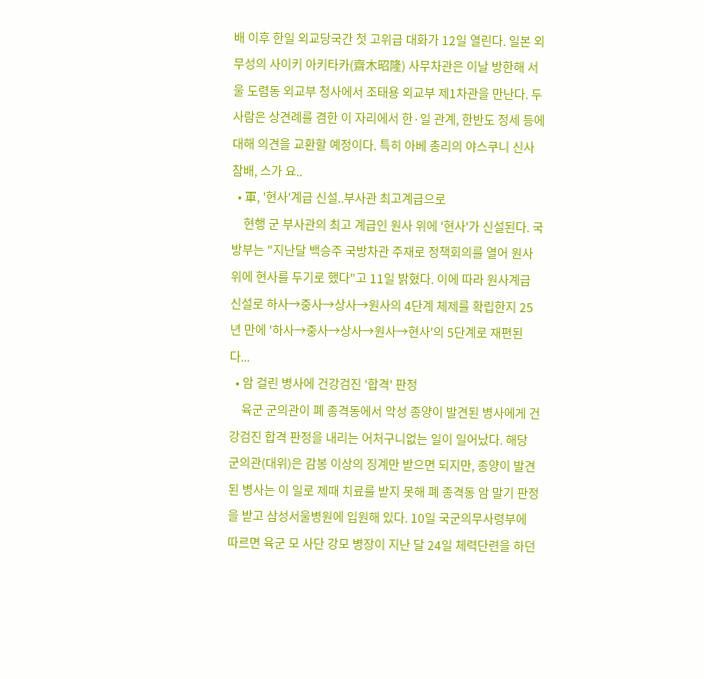배 이후 한일 외교당국간 첫 고위급 대화가 12일 열린다. 일본 외무성의 사이키 아키타카(齋木昭隆) 사무차관은 이날 방한해 서울 도렴동 외교부 청사에서 조태용 외교부 제1차관을 만난다. 두 사람은 상견례를 겸한 이 자리에서 한·일 관계, 한반도 정세 등에 대해 의견을 교환할 예정이다. 특히 아베 총리의 야스쿠니 신사 참배, 스가 요..
  • 軍, '현사'계급 신설..부사관 최고계급으로
    현행 군 부사관의 최고 계급인 원사 위에 '현사'가 신설된다. 국방부는 "지난달 백승주 국방차관 주재로 정책회의를 열어 원사 위에 현사를 두기로 했다"고 11일 밝혔다. 이에 따라 원사계급 신설로 하사→중사→상사→원사의 4단계 체제를 확립한지 25년 만에 '하사→중사→상사→원사→현사'의 5단계로 재편된다...
  • 암 걸린 병사에 건강검진 '합격' 판정
    육군 군의관이 폐 종격동에서 악성 종양이 발견된 병사에게 건강검진 합격 판정을 내리는 어처구니없는 일이 일어났다. 해당 군의관(대위)은 감봉 이상의 징계만 받으면 되지만, 종양이 발견된 병사는 이 일로 제때 치료를 받지 못해 폐 종격동 암 말기 판정을 받고 삼성서울병원에 입원해 있다. 10일 국군의무사령부에 따르면 육군 모 사단 강모 병장이 지난 달 24일 체력단련을 하던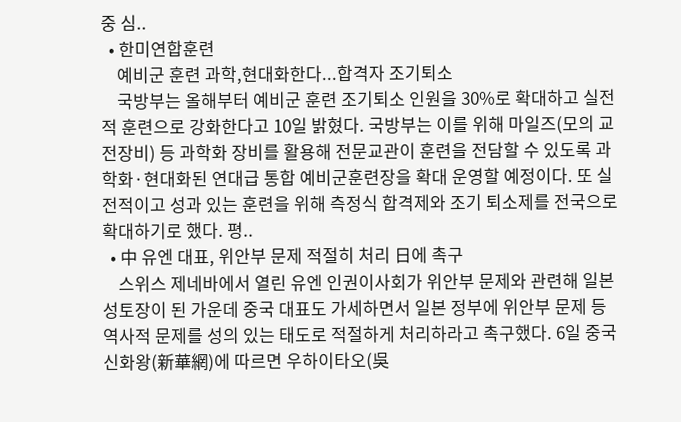중 심..
  • 한미연합훈련
    예비군 훈련 과학,현대화한다...합격자 조기퇴소
    국방부는 올해부터 예비군 훈련 조기퇴소 인원을 30%로 확대하고 실전적 훈련으로 강화한다고 10일 밝혔다. 국방부는 이를 위해 마일즈(모의 교전장비) 등 과학화 장비를 활용해 전문교관이 훈련을 전담할 수 있도록 과학화·현대화된 연대급 통합 예비군훈련장을 확대 운영할 예정이다. 또 실전적이고 성과 있는 훈련을 위해 측정식 합격제와 조기 퇴소제를 전국으로 확대하기로 했다. 평..
  • 中 유엔 대표, 위안부 문제 적절히 처리 日에 촉구
    스위스 제네바에서 열린 유엔 인권이사회가 위안부 문제와 관련해 일본 성토장이 된 가운데 중국 대표도 가세하면서 일본 정부에 위안부 문제 등 역사적 문제를 성의 있는 태도로 적절하게 처리하라고 촉구했다. 6일 중국 신화왕(新華網)에 따르면 우하이타오(吳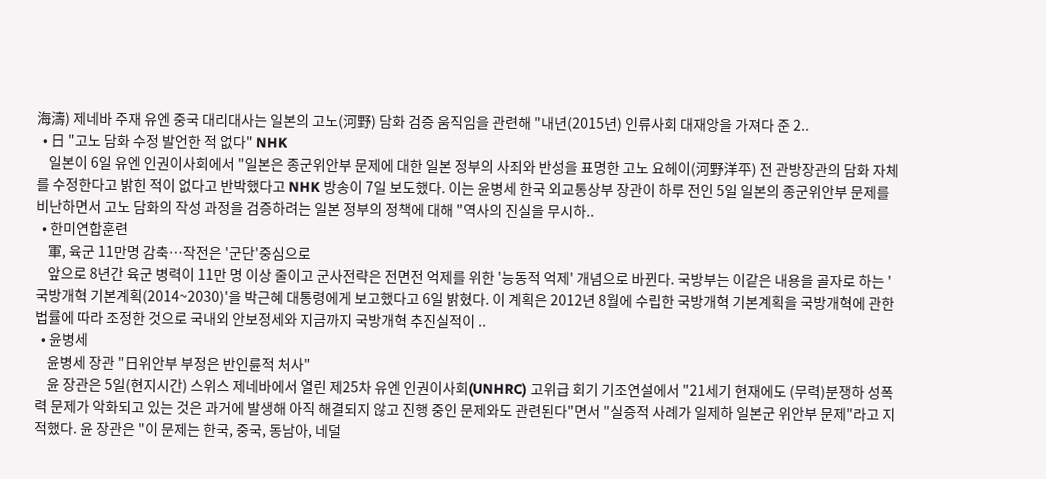海濤) 제네바 주재 유엔 중국 대리대사는 일본의 고노(河野) 담화 검증 움직임을 관련해 "내년(2015년) 인류사회 대재앙을 가져다 준 2..
  • 日 "고노 담화 수정 발언한 적 없다" NHK
    일본이 6일 유엔 인권이사회에서 "일본은 종군위안부 문제에 대한 일본 정부의 사죄와 반성을 표명한 고노 요헤이(河野洋平) 전 관방장관의 담화 자체를 수정한다고 밝힌 적이 없다고 반박했다고 NHK 방송이 7일 보도했다. 이는 윤병세 한국 외교통상부 장관이 하루 전인 5일 일본의 종군위안부 문제를 비난하면서 고노 담화의 작성 과정을 검증하려는 일본 정부의 정책에 대해 "역사의 진실을 무시하..
  • 한미연합훈련
    軍, 육군 11만명 감축…작전은 '군단'중심으로
    앞으로 8년간 육군 병력이 11만 명 이상 줄이고 군사전략은 전면전 억제를 위한 '능동적 억제' 개념으로 바뀐다. 국방부는 이같은 내용을 골자로 하는 '국방개혁 기본계획(2014~2030)'을 박근혜 대통령에게 보고했다고 6일 밝혔다. 이 계획은 2012년 8월에 수립한 국방개혁 기본계획을 국방개혁에 관한 법률에 따라 조정한 것으로 국내외 안보정세와 지금까지 국방개혁 추진실적이 ..
  • 윤병세
    윤병세 장관 "日위안부 부정은 반인륜적 처사"
    윤 장관은 5일(현지시간) 스위스 제네바에서 열린 제25차 유엔 인권이사회(UNHRC) 고위급 회기 기조연설에서 "21세기 현재에도 (무력)분쟁하 성폭력 문제가 악화되고 있는 것은 과거에 발생해 아직 해결되지 않고 진행 중인 문제와도 관련된다"면서 "실증적 사례가 일제하 일본군 위안부 문제"라고 지적했다. 윤 장관은 "이 문제는 한국, 중국, 동남아, 네덜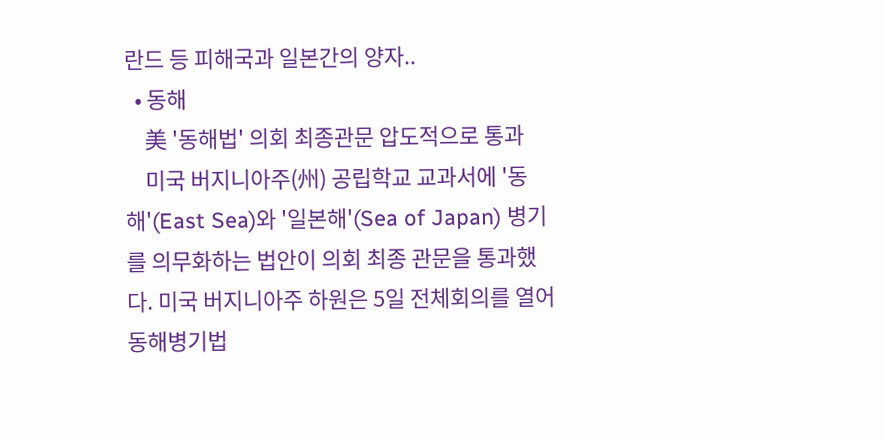란드 등 피해국과 일본간의 양자..
  • 동해
    美 '동해법' 의회 최종관문 압도적으로 통과
    미국 버지니아주(州) 공립학교 교과서에 '동해'(East Sea)와 '일본해'(Sea of Japan) 병기를 의무화하는 법안이 의회 최종 관문을 통과했다. 미국 버지니아주 하원은 5일 전체회의를 열어 동해병기법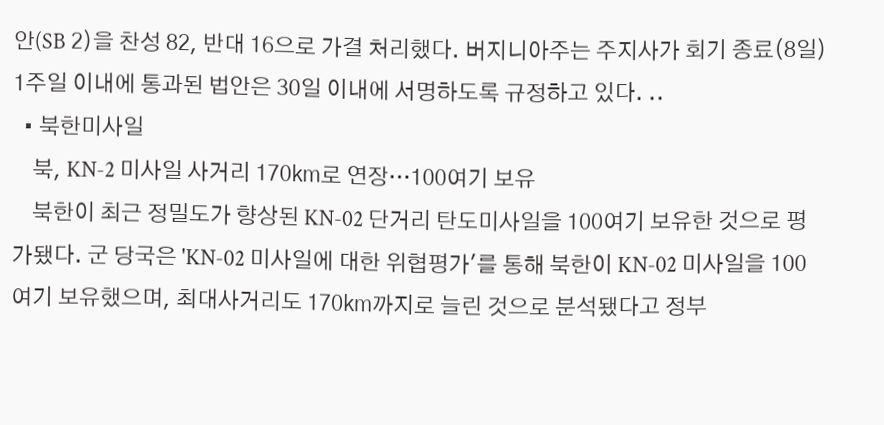안(SB 2)을 찬성 82, 반대 16으로 가결 처리했다. 버지니아주는 주지사가 회기 종료(8일) 1주일 이내에 통과된 법안은 30일 이내에 서명하도록 규정하고 있다. ..
  • 북한미사일
    북, KN-2 미사일 사거리 170㎞로 연장…100여기 보유
    북한이 최근 정밀도가 향상된 KN-02 단거리 탄도미사일을 100여기 보유한 것으로 평가됐다. 군 당국은 'KN-02 미사일에 대한 위협평가'를 통해 북한이 KN-02 미사일을 100여기 보유했으며, 최대사거리도 170㎞까지로 늘린 것으로 분석됐다고 정부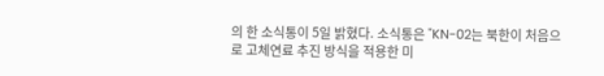의 한 소식통이 5일 밝혔다. 소식통은 "KN-02는 북한이 처음으로 고체연료 추진 방식을 적용한 미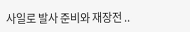사일로 발사 준비와 재장전 ..